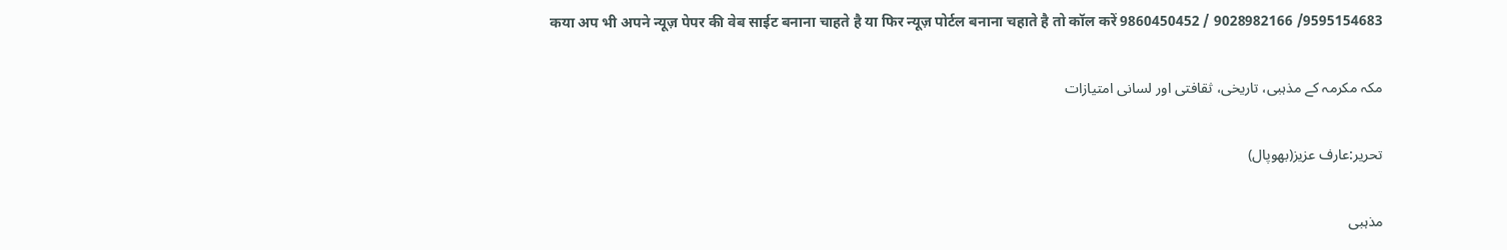कया अप भी अपने न्यूज़ पेपर की वेब साईट बनाना चाहते है या फिर न्यूज़ पोर्टल बनाना चहाते है तो कॉल करें 9860450452 / 9028982166 /9595154683

مکہ مکرمہ کے مذہبی، تاریخی، ثقافتی اور لسانی امتیازات

تحریر:عارف عزیز(بھوپال)

مذہبی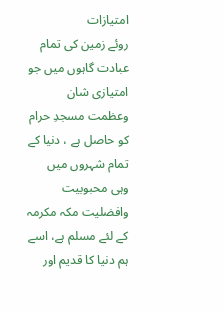امتیازات
روئے زمین کی تمام عبادت گاہوں میں جو امتیازی شان وعظمت مسجدِ حرام کو حاصل ہے ، دنیا کے تمام شہروں میں وہی محبوبیت وافضلیت مکہ مکرمہ کے لئے مسلم ہے، اسے ہم دنیا کا قدیم اور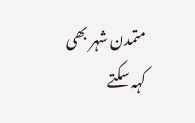متمدن شہر بھی کہہ سکتے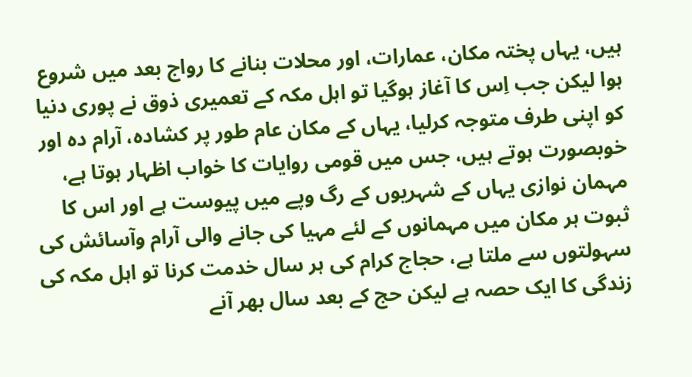ہیں، یہاں پختہ مکان، عمارات، اور محلات بنانے کا رواج بعد میں شروع ہوا لیکن جب اِس کا آغاز ہوگیا تو اہل مکہ کے تعمیری ذوق نے پوری دنیا کو اپنی طرف متوجہ کرلیا، یہاں کے مکان عام طور پر کشادہ، آرام دہ اور خوبصورت ہوتے ہیں، جس میں قومی روایات کا خواب اظہار ہوتا ہے، مہمان نوازی یہاں کے شہریوں کے رگ وپے میں پیوست ہے اور اس کا ثبوت ہر مکان میں مہمانوں کے لئے مہیا کی جانے والی آرام وآسائش کی سہولتوں سے ملتا ہے، حجاج کرام کی ہر سال خدمت کرنا تو اہل مکہ کی زندگی کا ایک حصہ ہے لیکن حج کے بعد سال بھر آنے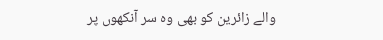والے زائرین کو بھی وہ سر آنکھوں پر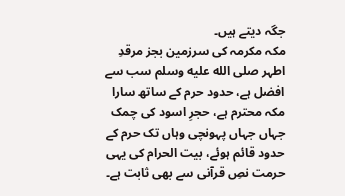جگہ دیتے ہیں۔
مکہ مکرمہ کی سرزمین بجز مرقدِ اطہر صلى الله عليه وسلم سب سے افضل ہے، حدود حرم کے ساتھ سارا مکہ محترم ہے، حجرِ اسود کی چمک جہاں جہاں پہونچی وہاں تک حرم کے حدود قائم ہوئے، بیت الحرام کی یہی حرمت نصِ قرآنی سے بھی ثابت ہے۔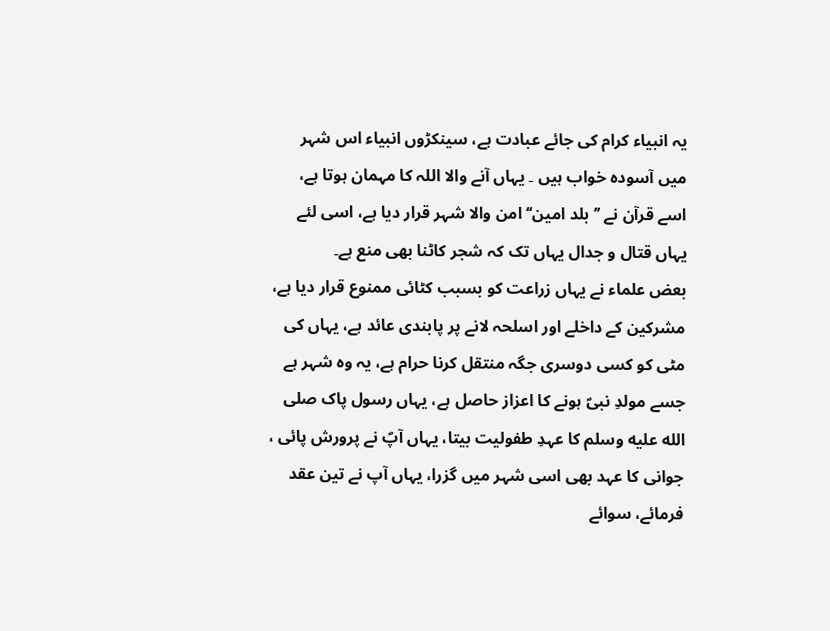یہ انبیاء کرام کی جائے عبادت ہے، سینکڑوں انبیاء اس شہر میں آسودہ خواب ہیں ۔ یہاں آنے والا اللہ کا مہمان ہوتا ہے، اسے قرآن نے ’’بلد امین‘‘ امن والا شہر قرار دیا ہے، اسی لئے یہاں قتال و جدال یہاں تک کہ شجر کاٹنا بھی منع ہے۔
بعض علماء نے یہاں زراعت کو بسبب کٹائی ممنوع قرار دیا ہے، مشرکین کے داخلے اور اسلحہ لانے پر پابندی عائد ہے، یہاں کی مٹی کو کسی دوسری جگہ منتقل کرنا حرام ہے، یہ وہ شہر ہے جسے مولدِ نبیؐ ہونے کا اعزاز حاصل ہے، یہاں رسول پاک صلى الله عليه وسلم کا عہدِ طفولیت بیتا، یہاں آپؐ نے پرورش پائی ، جوانی کا عہد بھی اسی شہر میں گزرا، یہاں آپ نے تین عقد فرمائے، سوائے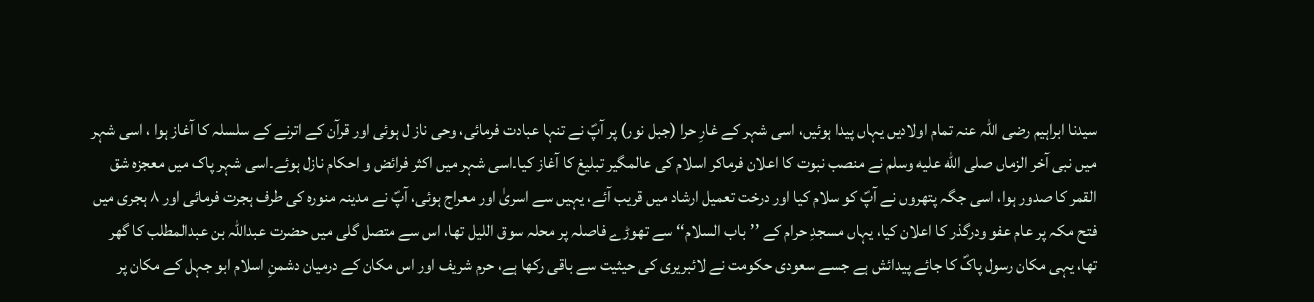سیدنا ابراہیم رضی اللہ عنہ تمام اولادیں یہاں پیدا ہوئیں، اسی شہر کے غارِ حرا (جبل نور) پر آپؐ نے تنہا عبادت فرمائی، وحی ناز ل ہوئی اور قرآن کے اترنے کے سلسلہ کا آغاز ہوا ، اسی شہر میں نبی آخر الزماں صلى الله عليه وسلم نے منصب نبوت کا اعلان فرماکر اسلام کی عالمگیر تبلیغ کا آغاز کیا۔اسی شہر میں اکثر فرائض و احکام نازل ہوئے۔اسی شہر پاک میں معجزہ شق القمر کا صدور ہوا، اسی جگہ پتھروں نے آپؐ کو سلام کیا اور درخت تعمیل ارشاد میں قریب آئے، یہیں سے اسریٰ اور معراج ہوئی، آپؐ نے مدینہ منورہ کی طرف ہجرت فرمائی اور ۸ ہجری میں فتح مکہ پر عام عفو ودرگذر کا اعلان کیا، یہاں مسجدِ حرام کے ’’باب السلام‘‘ سے تھوڑے فاصلہ پر محلہ سوق اللیل تھا، اس سے متصل گلی میں حضرت عبداللہ بن عبدالمطلب کا گھر تھا، یہی مکان رسول پاکؐ کا جائے پیدائش ہے جسے سعودی حکومت نے لائبریری کی حیثیت سے باقی رکھا ہے، حرم شریف اور اس مکان کے درمیان دشمنِ اسلام ابو جہل کے مکان پر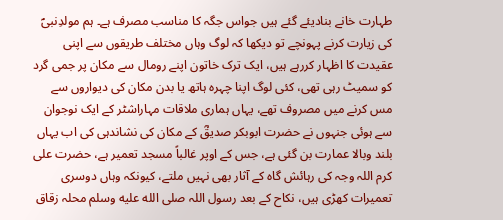طہارت خانے بنادیئے گئے ہیں جواس جگہ کا مناسب مصرف ہے۔ ہم مولدِنبیؐ کی زیارت کرنے پہونچے تو دیکھا کہ لوگ وہاں مختلف طریقوں سے اپنی عقیدت کا اظہار کررہے ہیں، ایک ترک خاتون اپنے رومال سے مکان پر جمی گرد کو سمیٹ رہی تھی، کئی لوگ اپنا چہرہ ہاتھ یا بدن مکان کی دیواروں سے مس کرنے میں مصروف تھے، یہاں ہماری ملاقات مہاراشٹر کے ایک نوجوان سے ہوئی جنہوں نے حضرت ابوبکر صدیقؓ کے مکان کی نشاندہی کی اب یہاں بلند وبالا عمارت بن گئی ہے، جس کے اوپر غالباً مسجد تعمیر ہے، حضرت علی کرم اللہ وجہ کی رہائش گاہ کے آثار بھی نہیں ملتے، کیونکہ وہاں دوسری تعمیرات کھڑی ہیں، نکاح کے بعد رسول اللہ صلى الله عليه وسلم محلہ زقاق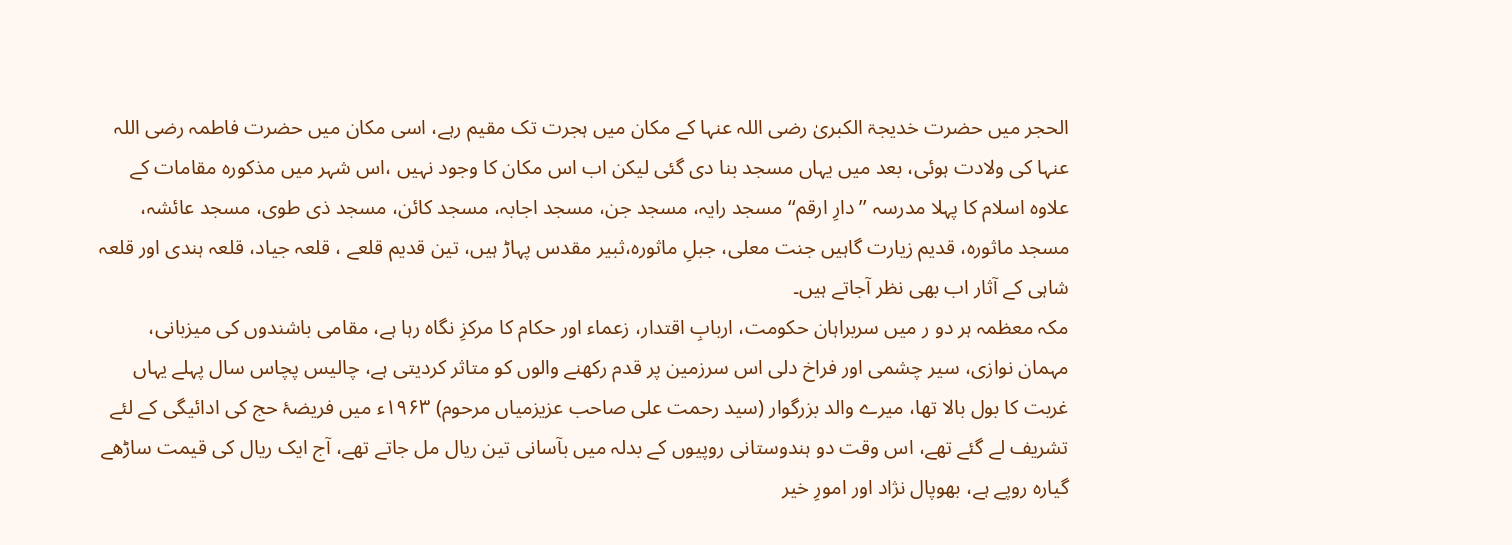الحجر میں حضرت خدیجۃ الکبریٰ رضی اللہ عنہا کے مکان میں ہجرت تک مقیم رہے، اسی مکان میں حضرت فاطمہ رضی اللہ عنہا کی ولادت ہوئی، بعد میں یہاں مسجد بنا دی گئی لیکن اب اس مکان کا وجود نہیں ،اس شہر میں مذکورہ مقامات کے علاوہ اسلام کا پہلا مدرسہ ’’دارِ ارقم‘‘ مسجد رایہ، مسجد جن، مسجد اجابہ، مسجد کائن، مسجد ذی طوی، مسجد عائشہ، مسجد ماثورہ، قدیم زیارت گاہیں جنت معلی، جبلِ ماثورہ،ثبیر مقدس پہاڑ ہیں، تین قدیم قلعے ، قلعہ جیاد، قلعہ ہندی اور قلعہ شاہی کے آثار اب بھی نظر آجاتے ہیں۔
مکہ معظمہ ہر دو ر میں سربراہان حکومت، اربابِ اقتدار، زعماء اور حکام کا مرکزِ نگاہ رہا ہے، مقامی باشندوں کی میزبانی، مہمان نوازی، سیر چشمی اور فراخ دلی اس سرزمین پر قدم رکھنے والوں کو متاثر کردیتی ہے، چالیس پچاس سال پہلے یہاں غربت کا بول بالا تھا، میرے والد بزرگوار (سید رحمت علی صاحب عزیزمیاں مرحوم) ۱۹۶۳ء میں فریضۂ حج کی ادائیگی کے لئے تشریف لے گئے تھے، اس وقت دو ہندوستانی روپیوں کے بدلہ میں بآسانی تین ریال مل جاتے تھے، آج ایک ریال کی قیمت ساڑھے گیارہ روپے ہے، بھوپال نژاد اور امورِ خیر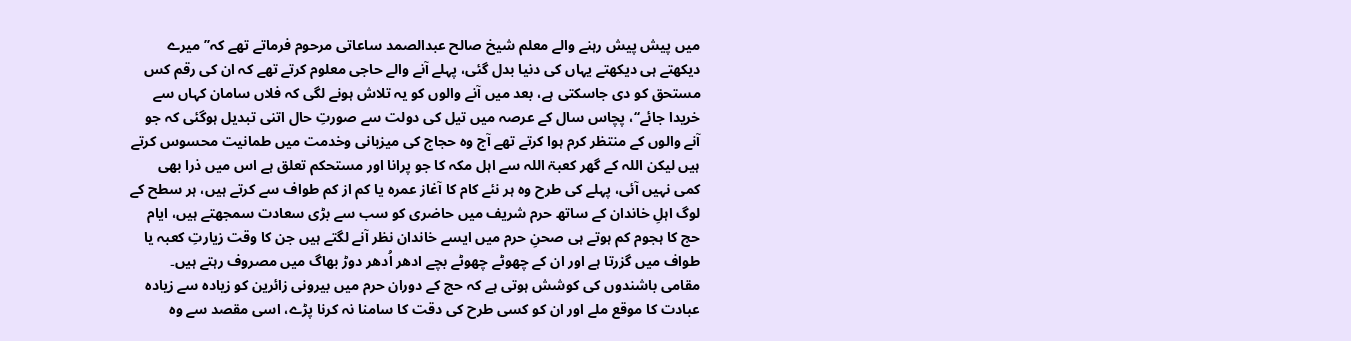میں پیش پیش رہنے والے معلم شیخ صالح عبدالصمد ساعاتی مرحوم فرماتے تھے کہ’’ میرے دیکھتے ہی دیکھتے یہاں کی دنیا بدل گئی، پہلے آنے والے حاجی معلوم کرتے تھے کہ ان کی رقم کس مستحق کو دی جاسکتی ہے، بعد میں آنے والوں کو یہ تلاش ہونے لگی کہ فلاں سامان کہاں سے خریدا جائے‘‘، پچاس سال کے عرصہ میں تیل کی دولت سے صورتِ حال اتنی تبدیل ہوگئی کہ جو آنے والوں کے منتظر کرم ہوا کرتے تھے آج وہ حجاج کی میزبانی وخدمت میں طمانیت محسوس کرتے ہیں لیکن اللہ کے گھر کعبۃ اللہ سے اہل مکہ کا جو پرانا اور مستحکم تعلق ہے اس میں ذرا بھی کمی نہیں آئی، پہلے کی طرح وہ ہر نئے کام کا آغاز عمرہ یا کم از کم طواف سے کرتے ہیں، ہر سطح کے لوگ اہلِ خاندان کے ساتھ حرم شریف میں حاضری کو سب سے بڑی سعادت سمجھتے ہیں، ایام حج کا ہجوم کم ہوتے ہی صحنِ حرم میں ایسے خاندان نظر آنے لگتے ہیں جن کا وقت زیارتِ کعبہ یا طواف میں گزرتا ہے اور ان کے چھوٹے چھوٹے بچے ادھر اُدھر دوڑ بھاگ میں مصروف رہتے ہیں۔ مقامی باشندوں کی کوشش ہوتی ہے کہ حج کے دوران حرم میں بیرونی زائرین کو زیادہ سے زیادہ عبادت کا موقع ملے اور ان کو کسی طرح کی دقت کا سامنا نہ کرنا پڑے، اسی مقصد سے وہ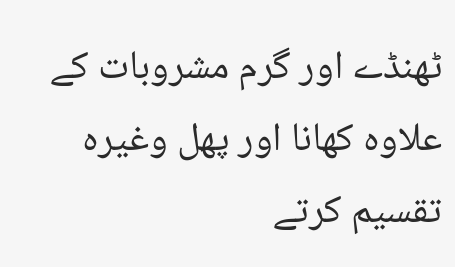ٹھنڈے اور گرم مشروبات کے علاوہ کھانا اور پھل وغیرہ تقسیم کرتے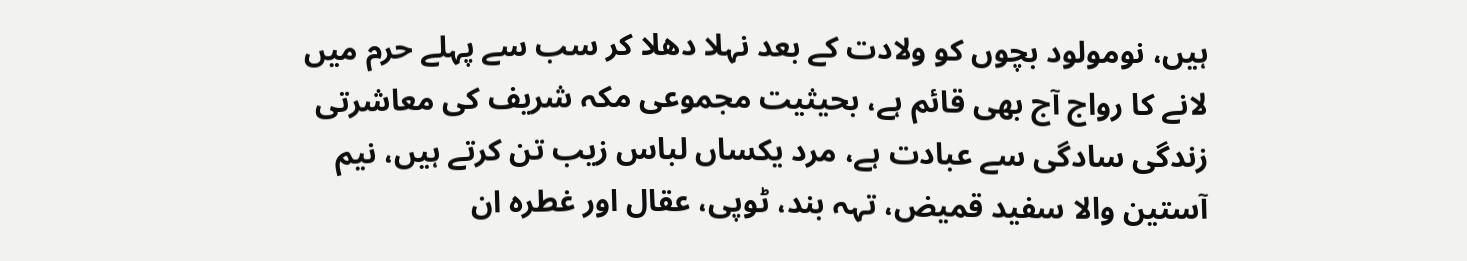ہیں، نومولود بچوں کو ولادت کے بعد نہلا دھلا کر سب سے پہلے حرم میں لانے کا رواج آج بھی قائم ہے، بحیثیت مجموعی مکہ شریف کی معاشرتی زندگی سادگی سے عبادت ہے، مرد یکساں لباس زیب تن کرتے ہیں، نیم آستین والا سفید قمیض، تہہ بند، ٹوپی، عقال اور غطرہ ان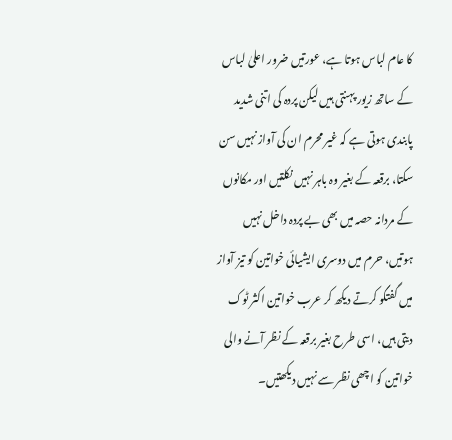کا عام لباس ہوتا ہے، عورتیں ضرور اعلیٰ لباس کے ساتھ زیور پہنتی ہیں لیکن پردہ کی اتنی شدید پابندی ہوتی ہے کہ غیر محرم ان کی آواز نہیں سن سکتا، برقعہ کے بغیر وہ باہر نہیں نکلتیں اور مکانوں کے مردانہ حصہ میں بھی بے پردہ داخل نہیں ہوتیں، حرم میں دوسری ایشیائی خواتین کو تیز آواز میں گفتگو کرتے دیکھ کر عرب خواتین اکثر ٹوک دیتی ہیں، اسی طرح بغیر برقعہ کے نظر آنے والی خواتین کو اچھی نظر سے نہیں دیکھتیں۔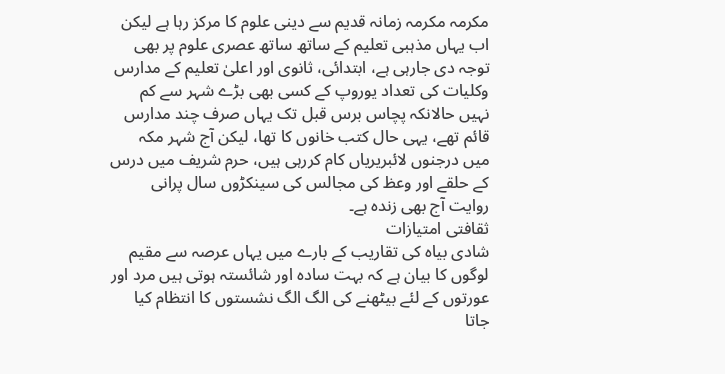مکرمہ مکرمہ زمانہ قدیم سے دینی علوم کا مرکز رہا ہے لیکن اب یہاں مذہبی تعلیم کے ساتھ ساتھ عصری علوم پر بھی توجہ دی جارہی ہے، ابتدائی، ثانوی اور اعلیٰ تعلیم کے مدارس وکلیات کی تعداد یوروپ کے کسی بھی بڑے شہر سے کم نہیں حالانکہ پچاس برس قبل تک یہاں صرف چند مدارس قائم تھے، یہی حال کتب خانوں کا تھا، لیکن آج شہر مکہ میں درجنوں لائبریریاں کام کررہی ہیں، حرم شریف میں درس کے حلقے اور وعظ کی مجالس کی سینکڑوں سال پرانی روایت آج بھی زندہ ہے۔
ثقافتی امتیازات
شادی بیاہ کی تقاریب کے بارے میں یہاں عرصہ سے مقیم لوگوں کا بیان ہے کہ بہت سادہ اور شائستہ ہوتی ہیں مرد اور عورتوں کے لئے بیٹھنے کی الگ الگ نشستوں کا انتظام کیا جاتا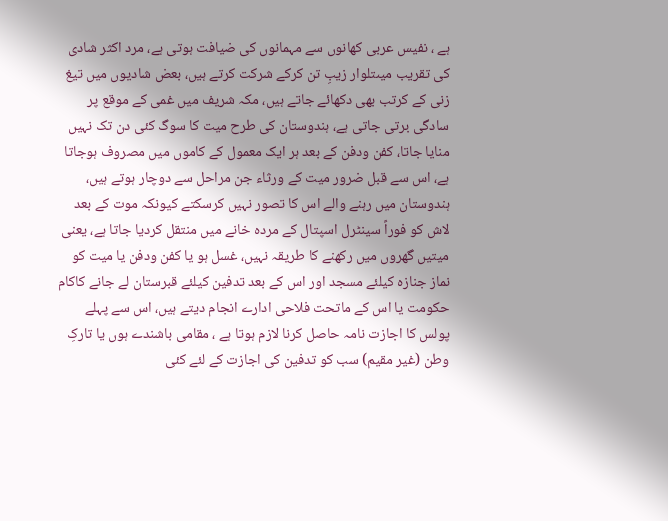ہے ، نفیس عربی کھانوں سے مہمانوں کی ضیافت ہوتی ہے، مرد اکثر شادی کی تقریب میںتلوار زیبِ تن کرکے شرکت کرتے ہیں، بعض شادیوں میں تیغ زنی کے کرتب بھی دکھائے جاتے ہیں، مکہ شریف میں غمی کے موقع پر سادگی برتی جاتی ہے، ہندوستان کی طرح میت کا سوگ کئی دن تک نہیں منایا جاتا، کفن ودفن کے بعد ہر ایک معمول کے کاموں میں مصروف ہوجاتا ہے، اس سے قبل ضرور میت کے ورثاء جن مراحل سے دوچار ہوتے ہیں، ہندوستان میں رہنے والے اس کا تصور نہیں کرسکتے کیونکہ موت کے بعد لاش کو فوراً سینٹرل اسپتال کے مردہ خانے میں منتقل کردیا جاتا ہے، یعنی میتیں گھروں میں رکھنے کا طریقہ نہیں، غسل ہو یا کفن ودفن یا میت کو نماز جنازہ کیلئے مسجد اور اس کے بعد تدفین کیلئے قبرستان لے جانے کاکام حکومت یا اس کے ماتحت فلاحی ادارے انجام دیتے ہیں، اس سے پہلے پولس کا اجازت نامہ حاصل کرنا لازم ہوتا ہے ، مقامی باشندے ہوں یا تارکِ وطن (غیر مقیم) سب کو تدفین کی اجازت کے لئے کئی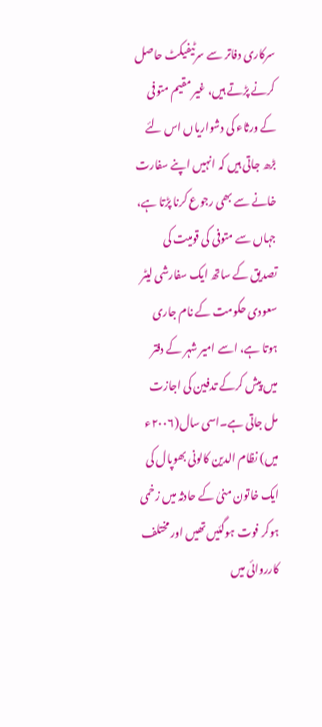سرکاری دفاتر سے سرٹیفیکٹ حاصل کرنے پڑتے ہیں، غیر مقیم متوفی کے ورثاء کی دشواریاں اس لئے بڑھ جاتی ہیں کہ انہیں اپنے سفارت خانے سے بھی رجوع کرنا پڑتا ہے، جہاں سے متوفی کی قومیت کی تصدیق کے ساتھ ایک سفارشی لیٹر سعودی حکومت کے نام جاری ہوتا ہے، اسے امیر شہر کے دفتر میں پیش کرکے تدفین کی اجازت مل جاتی ہے۔اسی سال(۲۰۰۶ء میں) نظام الدین کالونی بھوپال کی ایک خاتون منیٰ کے حادثہ میں زخمی ہوکر فوت ہوگئیں تھیں اور مختلف کارروائی میں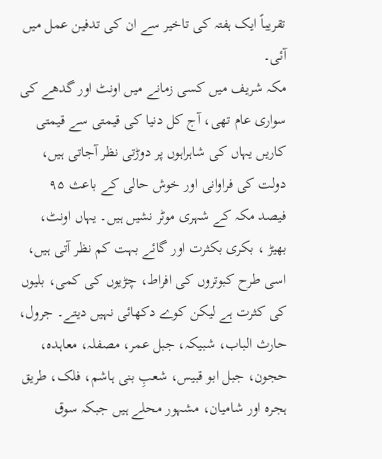تقریباً ایک ہفتہ کی تاخیر سے ان کی تدفین عمل میں آئی۔
مکہ شریف میں کسی زمانے میں اونٹ اور گدھے کی سواری عام تھی، آج کل دنیا کی قیمتی سے قیمتی کاریں یہاں کی شاہراہوں پر دوڑتی نظر آجاتی ہیں، دولت کی فراوانی اور خوش حالی کے باعث ۹۵ فیصد مکہ کے شہری موٹر نشیں ہیں۔ یہاں اونٹ، بھیڑ ، بکری بکثرت اور گائے بہت کم نظر آتی ہیں، اسی طرح کبوتروں کی افراط، چڑیوں کی کمی، بلیوں کی کثرت ہے لیکن کوے دکھائی نہیں دیتے۔ جرول، حارث الباب، شبیکہ، جبل عمر، مصفلہ، معاہدہ، حجون، جبل ابو قبیس، شعبِ بنی ہاشم، فلک، طریق ہجرہ اور شامیان، مشہور محلے ہیں جبکہ سوق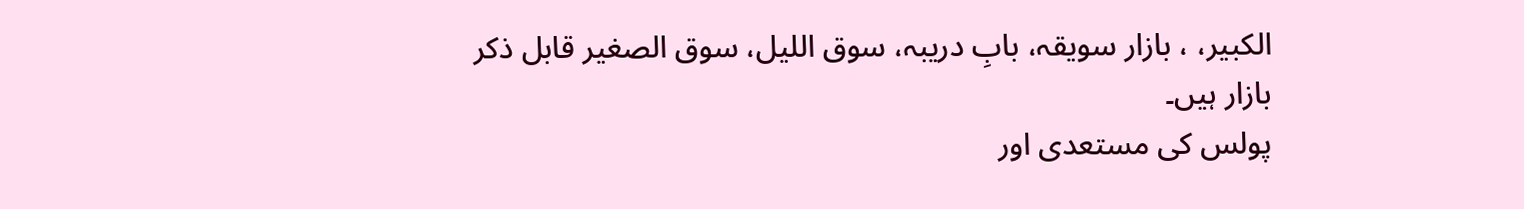الکبیر، ، بازار سویقہ، بابِ دریبہ، سوق اللیل، سوق الصغیر قابل ذکر بازار ہیں۔
پولس کی مستعدی اور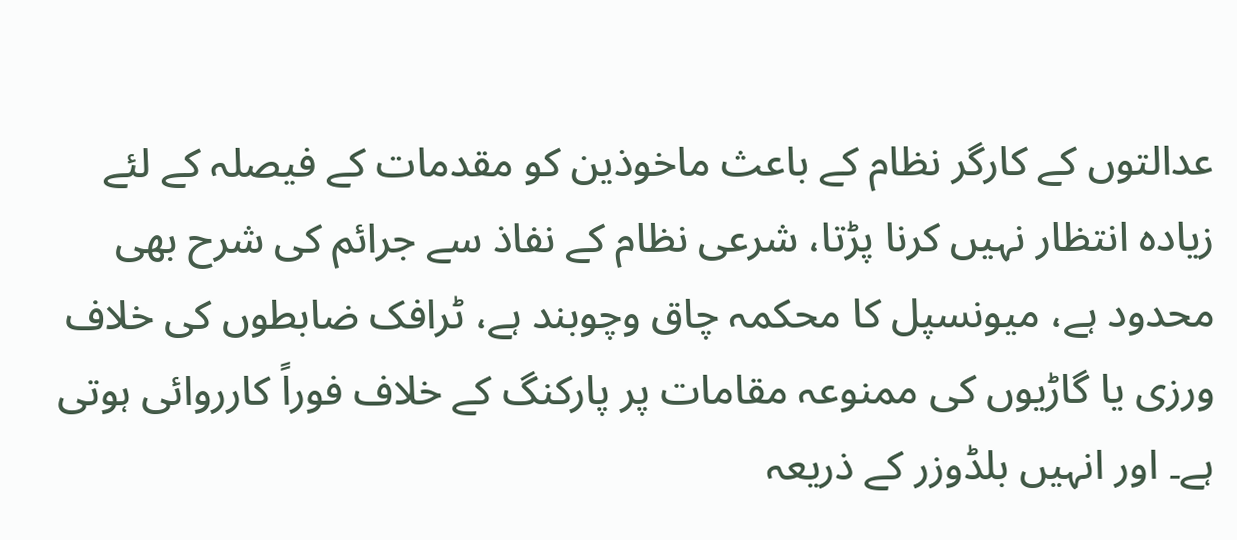عدالتوں کے کارگر نظام کے باعث ماخوذین کو مقدمات کے فیصلہ کے لئے زیادہ انتظار نہیں کرنا پڑتا، شرعی نظام کے نفاذ سے جرائم کی شرح بھی محدود ہے، میونسپل کا محکمہ چاق وچوبند ہے، ٹرافک ضابطوں کی خلاف ورزی یا گاڑیوں کی ممنوعہ مقامات پر پارکنگ کے خلاف فوراً کارروائی ہوتی ہے۔ اور انہیں بلڈوزر کے ذریعہ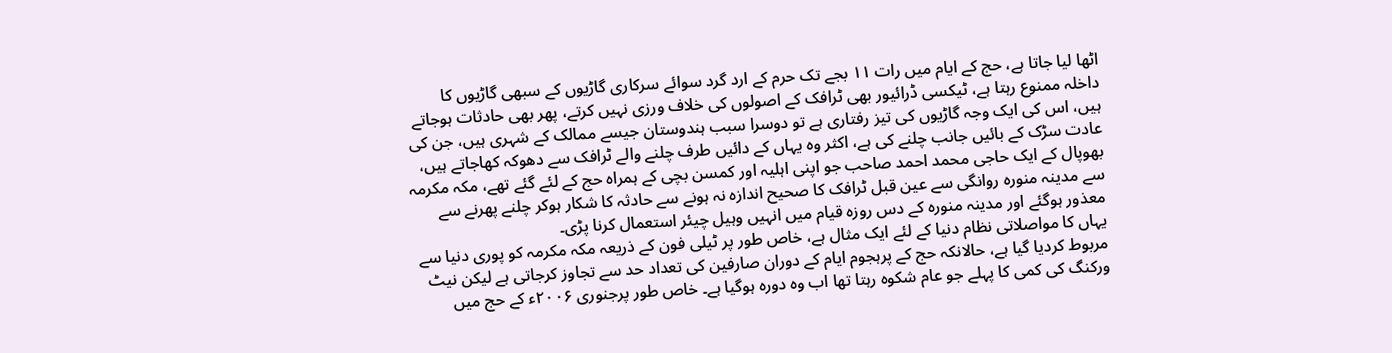اٹھا لیا جاتا ہے، حج کے ایام میں رات ۱۱ بجے تک حرم کے ارد گرد سوائے سرکاری گاڑیوں کے سبھی گاڑیوں کا داخلہ ممنوع رہتا ہے، ٹیکسی ڈرائیور بھی ٹرافک کے اصولوں کی خلاف ورزی نہیں کرتے، پھر بھی حادثات ہوجاتے ہیں، اس کی ایک وجہ گاڑیوں کی تیز رفتاری ہے تو دوسرا سبب ہندوستان جیسے ممالک کے شہری ہیں، جن کی عادت سڑک کے بائیں جانب چلنے کی ہے، اکثر وہ یہاں کے دائیں طرف چلنے والے ٹرافک سے دھوکہ کھاجاتے ہیں، بھوپال کے ایک حاجی محمد احمد صاحب جو اپنی اہلیہ اور کمسن بچی کے ہمراہ حج کے لئے گئے تھے، مکہ مکرمہ سے مدینہ منورہ روانگی سے عین قبل ٹرافک کا صحیح اندازہ نہ ہونے سے حادثہ کا شکار ہوکر چلنے پھرنے سے معذور ہوگئے اور مدینہ منورہ کے دس روزہ قیام میں انہیں وہیل چیئر استعمال کرنا پڑی۔
یہاں کا مواصلاتی نظام دنیا کے لئے ایک مثال ہے، خاص طور پر ٹیلی فون کے ذریعہ مکہ مکرمہ کو پوری دنیا سے مربوط کردیا گیا ہے، حالانکہ حج کے پرہجوم ایام کے دوران صارفین کی تعداد حد سے تجاوز کرجاتی ہے لیکن نیٹ ورکنگ کی کمی کا پہلے جو عام شکوہ رہتا تھا اب وہ دورہ ہوگیا ہے۔ خاص طور پرجنوری ۲۰۰۶ء کے حج میں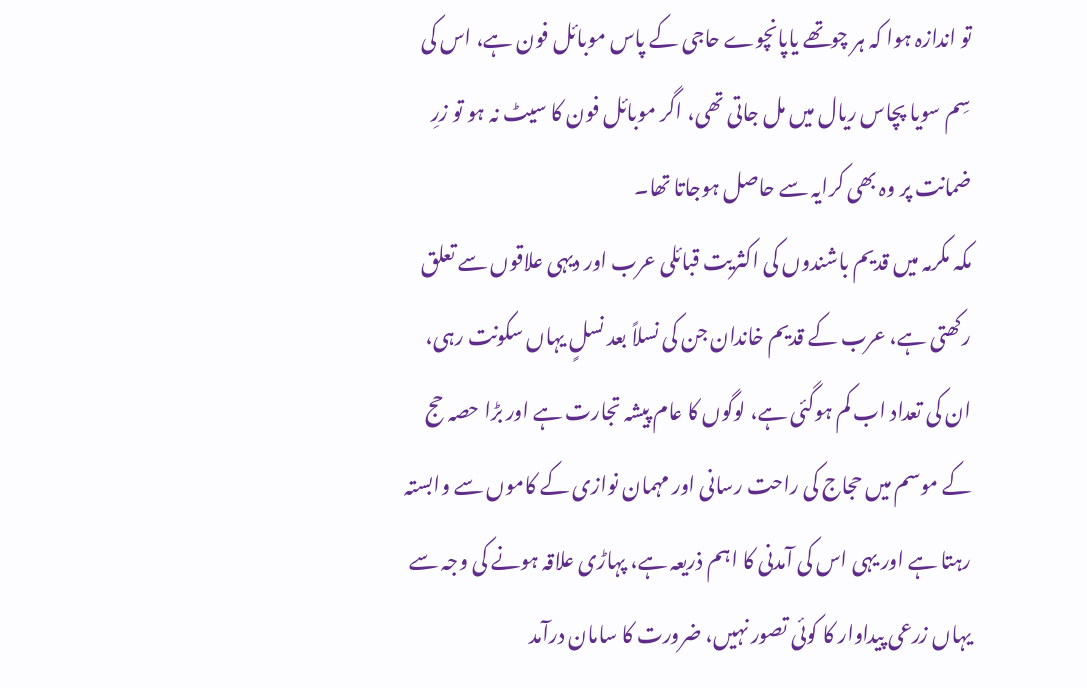تو اندازہ ہوا کہ ہر چوتھے یاپانچوے حاجی کے پاس موبائل فون ہے، اس کی سِم سویا پچاس ریال میں مل جاتی تھی، اگر موبائل فون کا سیٹ نہ ہو تو زرِ ضمانت پر وہ بھی کرایہ سے حاصل ہوجاتا تھا۔
مکہ مکرمہ میں قدیم باشندوں کی اکثریت قبائلی عرب اور دیہی علاقوں سے تعلق رکھتی ہے، عرب کے قدیم خاندان جن کی نسلاً بعد نسلٍ یہاں سکونت رہی، ان کی تعداد اب کم ہوگئی ہے، لوگوں کا عام پیشہ تجارت ہے اور بڑا حصہ حج کے موسم میں حجاج کی راحت رسانی اور مہمان نوازی کے کاموں سے وابستہ رہتا ہے اور یہی اس کی آمدنی کا اہم ذریعہ ہے، پہاڑی علاقہ ہونے کی وجہ سے یہاں زرعی پیداوار کا کوئی تصور نہیں، ضرورت کا سامان درآمد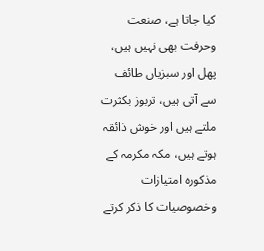کیا جاتا ہے، صنعت وحرفت بھی نہیں ہیں، پھل اور سبزیاں طائف سے آتی ہیں، تربوز بکثرت ملتے ہیں اور خوش ذائقہ ہوتے ہیں، مکہ مکرمہ کے مذکورہ امتیازات وخصوصیات کا ذکر کرتے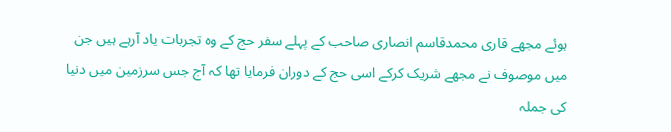ہوئے مجھے قاری محمدقاسم انصاری صاحب کے پہلے سفر حج کے وہ تجربات یاد آرہے ہیں جن میں موصوف نے مجھے شریک کرکے اسی حج کے دوران فرمایا تھا کہ آج جس سرزمین میں دنیا کی جملہ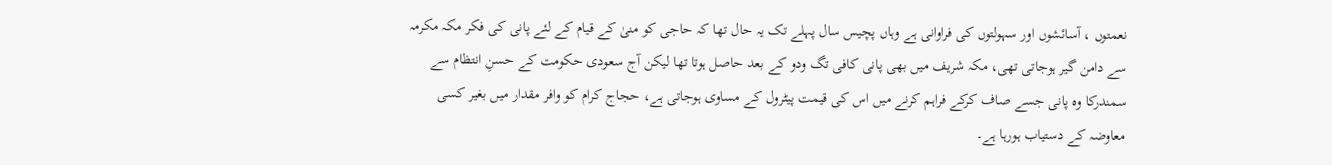نعمتوں ، آسائشوں اور سہولتوں کی فراوانی ہے وہاں پچیس سال پہلے تک یہ حال تھا کہ حاجی کو منیٰ کے قیام کے لئے پانی کی فکر مکہ مکرمہ سے دامن گیر ہوجاتی تھی، مکہ شریف میں بھی پانی کافی تگ ودو کے بعد حاصل ہوتا تھا لیکن آج سعودی حکومت کے حسنِ انتظام سے سمندرکا وہ پانی جسے صاف کرکے فراہم کرنے میں اس کی قیمت پیٹرول کے مساوی ہوجاتی ہے، حجاج کرام کو وافر مقدار میں بغیر کسی معاوضہ کے دستیاب ہورہا ہے۔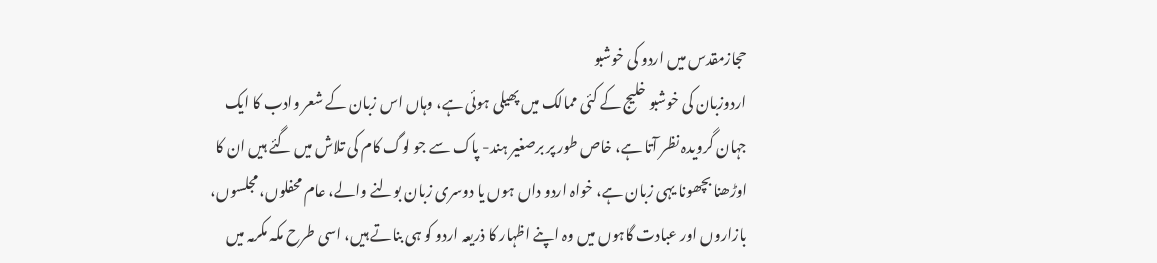حجازمقدس میں اردو کی خوشبو
اردوزبان کی خوشبو خلیج کے کئی ممالک میں پھیلی ہوئی ہے، وہاں اس زبان کے شعر وادب کا ایک جہان گرویدہ نظر آتا ہے، خاص طور پر برصغیر ہند- پاک سے جو لوگ کام کی تلاش میں گئے ہیں ان کا اوڑھنا بچھونا یہی زبان ہے، خواہ اردو داں ہوں یا دوسری زبان بولنے والے، عام محفلوں، مجلسوں، بازاروں اور عبادت گاہوں میں وہ اپنے اظہار کا ذریعہ اردو کو ہی بناتے ہیں، اسی طرح مکہ مکرمہ میں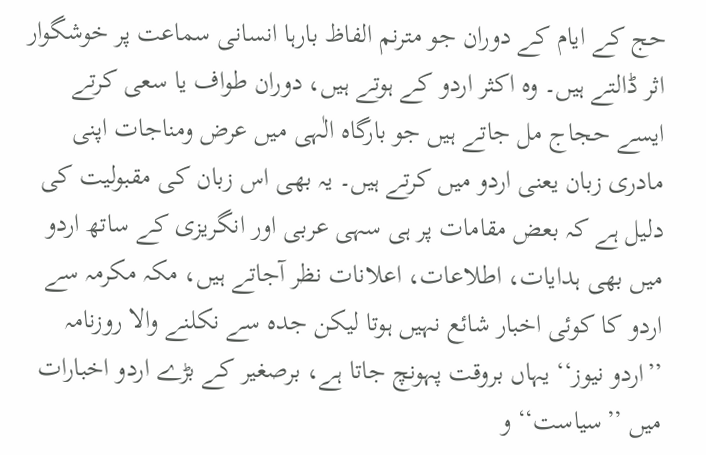حج کے ایام کے دوران جو مترنم الفاظ بارہا انسانی سماعت پر خوشگوار اثر ڈالتے ہیں۔ وہ اکثر اردو کے ہوتے ہیں، دوران طواف یا سعی کرتے ایسے حجاج مل جاتے ہیں جو بارگاہ الٰہی میں عرض ومناجات اپنی مادری زبان یعنی اردو میں کرتے ہیں۔ یہ بھی اس زبان کی مقبولیت کی دلیل ہے کہ بعض مقامات پر ہی سہی عربی اور انگریزی کے ساتھ اردو میں بھی ہدایات، اطلاعات، اعلانات نظر آجاتے ہیں، مکہ مکرمہ سے اردو کا کوئی اخبار شائع نہیں ہوتا لیکن جدہ سے نکلنے والا روزنامہ ’’اردو نیوز‘‘ یہاں بروقت پہونچ جاتا ہے، برصغیر کے بڑے اردو اخبارات میں ’’سیاست‘‘ و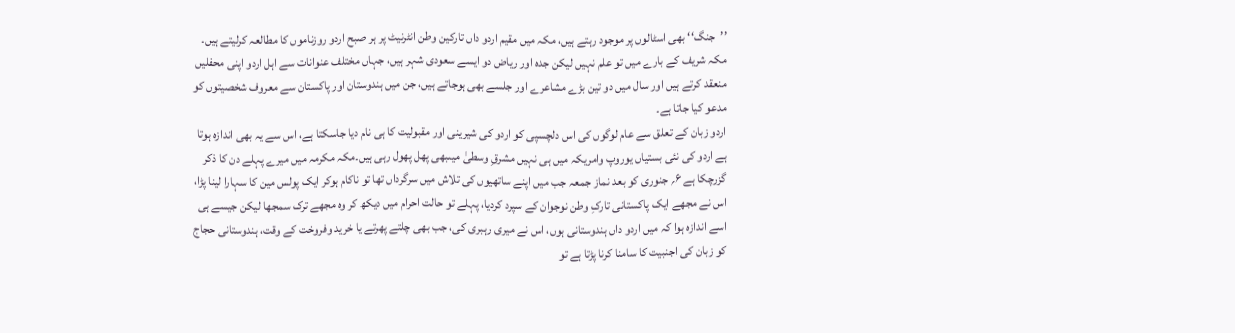’’جنگ‘‘ بھی اسٹالوں پر موجود رہتے ہیں، مکہ میں مقیم اردو داں تارکین وطن انٹرنیٹ پر ہر صبح اردو روزناموں کا مطالعہ کرلیتے ہیں۔ مکہ شریف کے بارے میں تو علم نہیں لیکن جدہ اور ریاض دو ایسے سعودی شہر ہیں، جہاں مختلف عنوانات سے اہل اردو اپنی محفلیں منعقد کرتے ہیں اور سال میں دو تین بڑے مشاعرے اور جلسے بھی ہوجاتے ہیں، جن میں ہندوستان اور پاکستان سے معروف شخصیتوں کو مدعو کیا جاتا ہے۔
اردو زبان کے تعلق سے عام لوگوں کی اس دلچسپی کو اردو کی شیرینی اور مقبولیت کا ہی نام دیا جاسکتا ہے، اس سے یہ بھی اندازہ ہوتا ہے اردو کی نئی بستیاں یوروپ وامریکہ میں ہی نہیں مشرقِ وسطیٰ میںبھی پھل پھول رہی ہیں۔مکہ مکرمہ میں میرے پہلے دن کا ذکر گزرچکا ہے ۶؍ جنوری کو بعد نماز جمعہ جب میں اپنے ساتھیوں کی تلاش میں سرگرداں تھا تو ناکام ہوکر ایک پولس مین کا سہارا لینا پڑا، اس نے مجھے ایک پاکستانی تارکِ وطن نوجوان کے سپرد کردیا، پہلے تو حالت احرام میں دیکھ کر وہ مجھے ترک سمجھا لیکن جیسے ہی اسے اندازہ ہوا کہ میں اردو داں ہندوستانی ہوں، اس نے میری رہبری کی، جب بھی چلتے پھرتے یا خرید وفروخت کے وقت، ہندوستانی حجاج کو زبان کی اجنبیت کا سامنا کرنا پڑتا ہے تو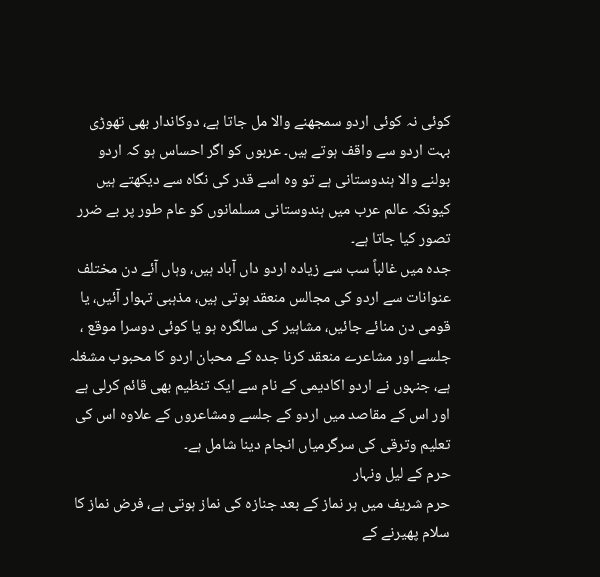کوئی نہ کوئی اردو سمجھنے والا مل جاتا ہے، دوکاندار بھی تھوڑی بہت اردو سے واقف ہوتے ہیں۔ عربوں کو اگر احساس ہو کہ اردو بولنے والا ہندوستانی ہے تو وہ اسے قدر کی نگاہ سے دیکھتے ہیں کیونکہ عالم عرب میں ہندوستانی مسلمانوں کو عام طور پر بے ضرر تصور کیا جاتا ہے۔
جدہ میں غالباً سب سے زیادہ اردو داں آباد ہیں، وہاں آئے دن مختلف عنوانات سے اردو کی مجالس منعقد ہوتی ہیں، مذہبی تہوار آئیں، یا قومی دن منائے جائیں، مشاہیر کی سالگرہ ہو یا کوئی دوسرا موقع ، جلسے اور مشاعرے منعقد کرنا جدہ کے محبان اردو کا محبوب مشغلہ ہے، جنہوں نے اردو اکادیمی کے نام سے ایک تنظیم بھی قائم کرلی ہے اور اس کے مقاصد میں اردو کے جلسے ومشاعروں کے علاوہ اس کی تعلیم وترقی کی سرگرمیاں انجام دینا شامل ہے۔
حرم کے لیل ونہار
حرم شریف میں ہر نماز کے بعد جنازہ کی نماز ہوتی ہے، فرض نماز کا سلام پھیرنے کے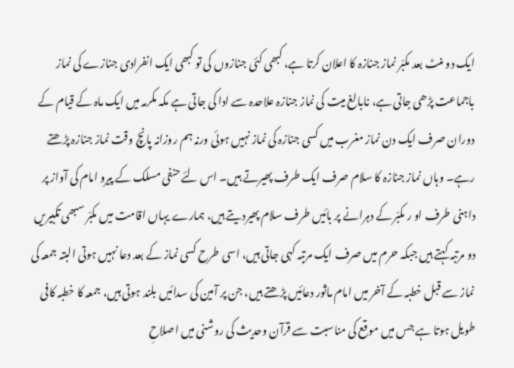ایک دو منٹ بعد مکبّر نماز جنازہ کا اعلان کرتا ہے، کبھی کئی جنازوں کی تو کبھی ایک انفرادی جنازے کی نماز باجماعت پڑھی جاتی ہے، نابالغ میت کی نماز جنازہ علاحدہ سے ادا کی جاتی ہے مکہ مکرمہ میں ایک ماہ کے قیام کے دوران صرف ایک دن نماز مغرب میں کسی جنازہ کی نماز نہیں ہوئی ورنہ ہم روزانہ پانچ وقت نماز جنازہ پڑھتے رہے۔ وہاں نماز جنازہ کا سلام صرف ایک طرف پھیرتے ہیں۔ اس لئے حنفی مسلک کے پیرو امام کی آواز پر داہنی طرف او ر مکبّر کے دہرانے پر بائیں طرف سلام پھیردیتے ہیں، ہمارے یہاں اقامت میں مکبّر سبھی تکبیریں دو مرتبہ کہتے ہیں جبکہ حرم میں صرف ایک مرتبہ کہی جاتی ہیں، اسی طرح کسی نماز کے بعد دعا نہیں ہوتی البتہ جمعہ کی نماز سے قبل خطبہ کے آخر میں امام ماثور دعائیں پڑھتے ہیں، جن پر آمین کی سدائیں بلند ہوتی ہیں، جمعہ کا خطبہ کافی طویل ہوتا ہے جس میں موقع کی مناسبت سے قرآن وحدیث کی روشنی میں اصلاحِ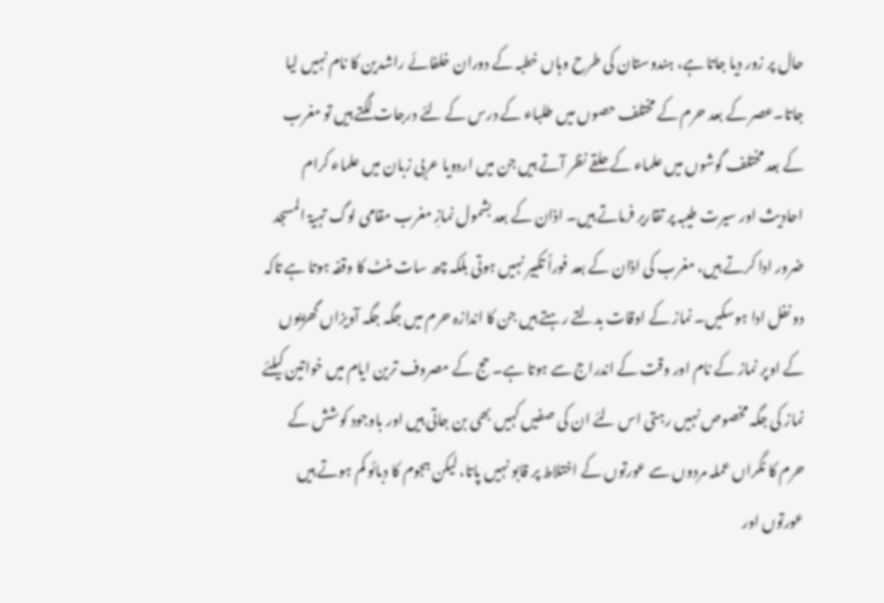حال پر زور دیا جاتا ہے، ہندوستان کی طرح وہاں خطبہ کے دوران خلفائے راشدین کا نام نہیں لیا جاتا۔عصر کے بعد حرم کے مختلف حصوں میں طلباء کے درس کے لئے درجات لگتے ہیں تو مغرب کے بعد مختلف گوشوں میں علماء کے حلقے نظر آتے ہیں جن میں اردویا عربی زبان میں علماء کرام احادیث اور سیرت طیبہ پر تقاریر فرماتے ہیں۔ اذان کے بعد بشمول نمازِ مغرب مقامی لوگ تہیۃ المسجد ضرور ادا کرتے ہیں، مغرب کی اذان کے بعد فوراً تکبیر نہیں ہوتی بلکہ چھ سات منٹ کا وقفہ ہوتا ہے تاکہ دو نفل ادا ہوسکیں۔ نماز کے اوقات بدلتے رہتے ہیں جن کا اندازہ حرم میں جگہ جگہ آویزاں گھڑیوں کے اوپر نماز کے نام اور وقت کے اندراج سے ہوتا ہے۔ حج کے مصروف ترین ایام میں خواتین کیلئے نماز کی جگہ مخصوص نہیں رہتی اس لئے ان کی صفیں کہیں بھی بن جاتی ہیں اور باوجود کوشش کے حرم کا نگراں عملہ مردوں سے عورتوں کے اختلاط پر قابو نہیں پاتا، لیکن ہجوم کا دبائو کم ہوتے ہیں عورتوں اور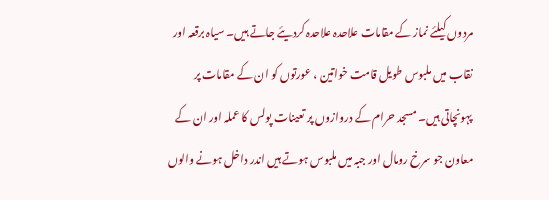مردوں کیلئے نماز کے مقامات علاحدہ علاحدہ کردیئے جاتے ہیں۔ سیاہ برقعہ اور نقاب میں ملبوس طویل قامت خواتین ، عورتوں کو ان کے مقامات پر پہونچاتی ہیں۔ مسجد حرام کے دروازوں پر تعینات پولس کا عملہ اور ان کے معاون جو سرخ رومال اور جبہ میں ملبوس ہوتے ہیں اندر داخل ہونے والوں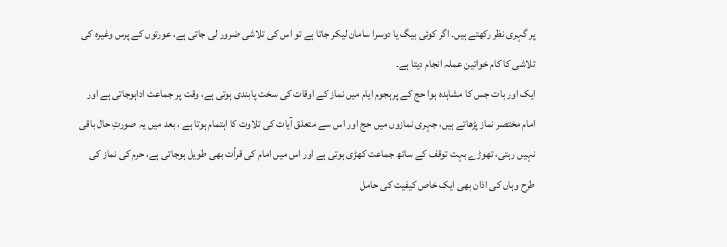پر گہری نظر رکھتے ہیں۔ اگر کوئی بیگ یا دوسرا سامان لیکر جاتا ہے تو اس کی تلاشی ضرور لی جاتی ہے، عورتوں کے پرس وغیرہ کی تلاشی کا کام خواتین عملہ انجام دیتا ہے۔
ایک اور بات جس کا مشاہدہ ہوا حج کے پرہجوم ایام میں نماز کے اوقات کی سخت پابندی ہوتی ہے، وقت پر جماعت اداہوجاتی ہے اور امام مختصر نماز پڑھاتے ہیں، جہری نمازوں میں حج اور اس سے متعلق آیات کی تلاوت کا اہتمام ہوتا ہے ، بعد میں یہ صورتِ حال باقی نہیں رہتی، تھوڑے بہت توقف کے ساتھ جماعت کھڑی ہوتی ہے اور اس میں امام کی قرأت بھی طویل ہوجاتی ہے، حرم کی نماز کی طرح وہاں کی اذان بھی ایک خاص کیفیت کی حامل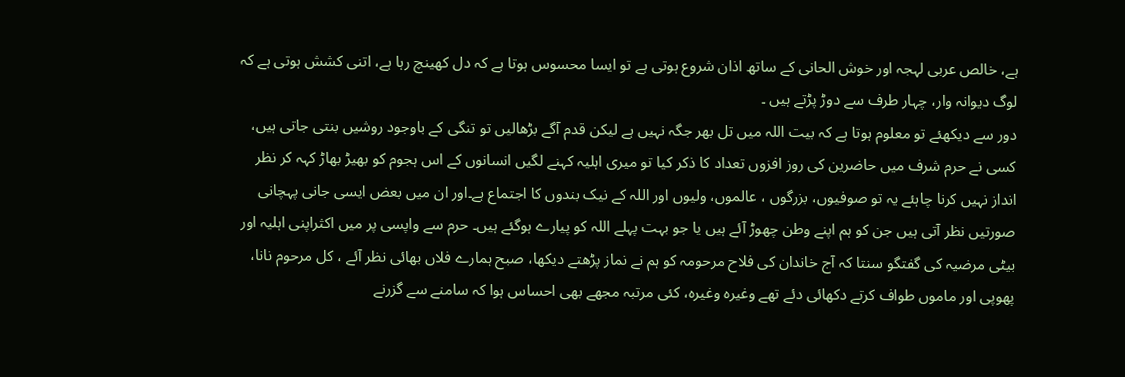ہے، خالص عربی لہجہ اور خوش الحانی کے ساتھ اذان شروع ہوتی ہے تو ایسا محسوس ہوتا ہے کہ دل کھینچ رہا ہے، اتنی کشش ہوتی ہے کہ لوگ دیوانہ وار، چہار طرف سے دوڑ پڑتے ہیں ۔
دور سے دیکھئے تو معلوم ہوتا ہے کہ بیت اللہ میں تل بھر جگہ نہیں ہے لیکن قدم آگے بڑھالیں تو تنگی کے باوجود روشیں بنتی جاتی ہیں، کسی نے حرم شرف میں حاضرین کی روز افزوں تعداد کا ذکر کیا تو میری اہلیہ کہنے لگیں انسانوں کے اس ہجوم کو بھیڑ بھاڑ کہہ کر نظر انداز نہیں کرنا چاہئے یہ تو صوفیوں، بزرگوں ، عالموں، ولیوں اور اللہ کے نیک بندوں کا اجتماع ہے۔اور ان میں بعض ایسی جانی پہچانی صورتیں نظر آتی ہیں جن کو ہم اپنے وطن چھوڑ آئے ہیں یا جو بہت پہلے اللہ کو پیارے ہوگئے ہیں۔ حرم سے واپسی پر میں اکثراپنی اہلیہ اور بیٹی مرضیہ کی گفتگو سنتا کہ آج خاندان کی فلاح مرحومہ کو ہم نے نماز پڑھتے دیکھا، صبح ہمارے فلاں بھائی نظر آئے ، کل مرحوم نانا، پھوپی اور ماموں طواف کرتے دکھائی دئے تھے وغیرہ وغیرہ، کئی مرتبہ مجھے بھی احساس ہوا کہ سامنے سے گزرنے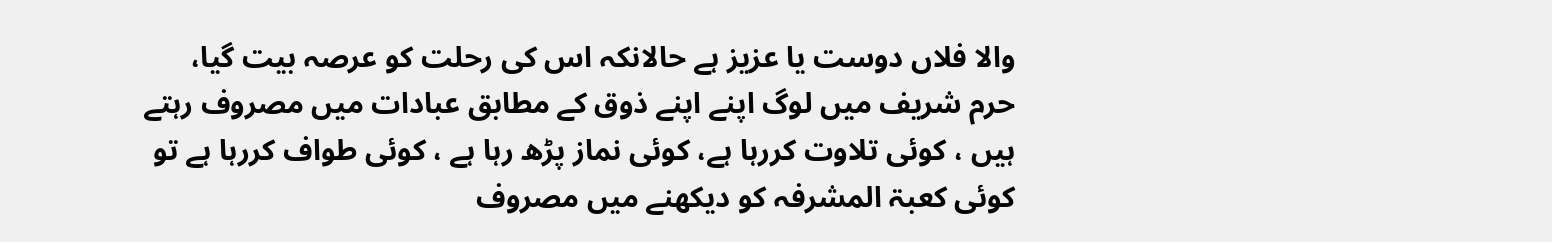والا فلاں دوست یا عزیز ہے حالانکہ اس کی رحلت کو عرصہ بیت گیا، حرم شریف میں لوگ اپنے اپنے ذوق کے مطابق عبادات میں مصروف رہتے ہیں ، کوئی تلاوت کررہا ہے، کوئی نماز پڑھ رہا ہے ، کوئی طواف کررہا ہے تو کوئی کعبۃ المشرفہ کو دیکھنے میں مصروف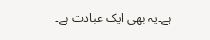ہے۔یہ بھی ایک عبادت ہے۔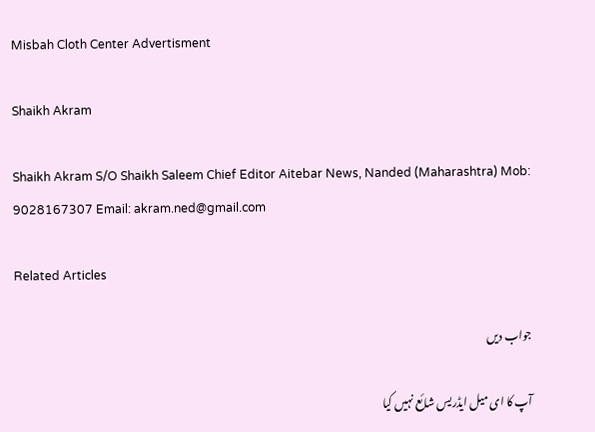Misbah Cloth Center Advertisment

Shaikh Akram

Shaikh Akram S/O Shaikh Saleem Chief Editor Aitebar News, Nanded (Maharashtra) Mob: 9028167307 Email: akram.ned@gmail.com

Related Articles

جواب دیں

آپ کا ای میل ایڈریس شائع نہیں کیا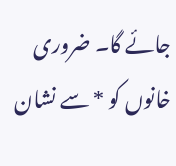جائے گا۔ ضروری خانوں کو * سے نشان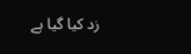زد کیا گیا ہے